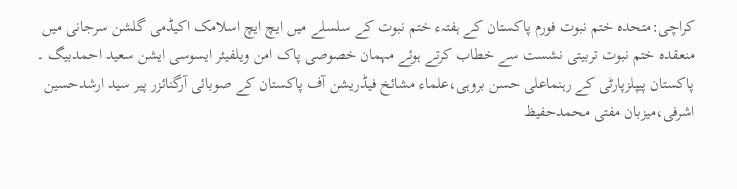کراچی:متحدہ ختم نبوت فورم پاکستان کے ہفتہء ختم نبوت کے سلسلے میں ایچ ایچ اسلامک اکیڈمی گلشن سرجانی میں منعقدہ ختم نبوت تربیتی نشست سے خطاب کرتے ہوئے مہمان خصوصی پاک امن ویلفیئر ایسوسی ایشن سعید احمدبیگ ۔
پاکستان پیپلزپارٹی کے رہنماعلی حسن بروہی،علماء مشائخ فیڈریشن آف پاکستان کے صوبائی آرگنائزر پیر سید ارشدحسین اشرفی،میزبان مفتی محمدحفیظ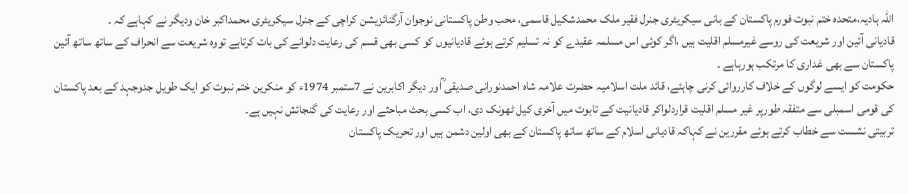اللہ ہادیہ،متحدہ ختم نبوت فورم پاکستان کے بانی سیکریٹری جنرل فقیر ملک محمدشکیل قاسمی، محب وطن پاکستانی نوجوان آرگنائزیشن کراچی کے جنرل سیکریٹری محمداکبر خان ودیگر نے کہاہے کہ ۔
قادیانی آئین اور شریعت کی روسے غیرمسلم اقلیت ہیں ،اگر کوئی اس مسلمہ عقیدے کو نہ تسلیم کرتے ہوئے قادیانیوں کو کسی بھی قسم کی رعایت دلوانے کی بات کرتاہے تووہ شریعت سے انحراف کے ساتھ ساتھ آئین پاکستان سے بھی غداری کا مرتکب ہورہاہے ۔
حکومت کو ایسے لوگوں کے خلاف کارروائی کرنی چاہئے، قائد ملت اسلامیہ حضرت علامہ شاہ احمدنورانی صدیقی ؒاور دیگر اکابرین نے 7ستمبر 1974ء کو منکرین ختم نبوت کو ایک طویل جدوجہد کے بعد پاکستان کی قومی اسمبلی سے متفقہ طورپر غیر مسلم اقلیت قراردلواکر قادیانیت کے تابوت میں آخری کیل ٹھونک دی، اب کسی بحث مباحثے اور رعایت کی گنجائش نہیں ہے۔
تربیتی نشست سے خطاب کرتے ہوئے مقررین نے کہاکہ قادیانی اسلام کے ساتھ ساتھ پاکستان کے بھی اولین دشمن ہیں اور تحریک پاکستان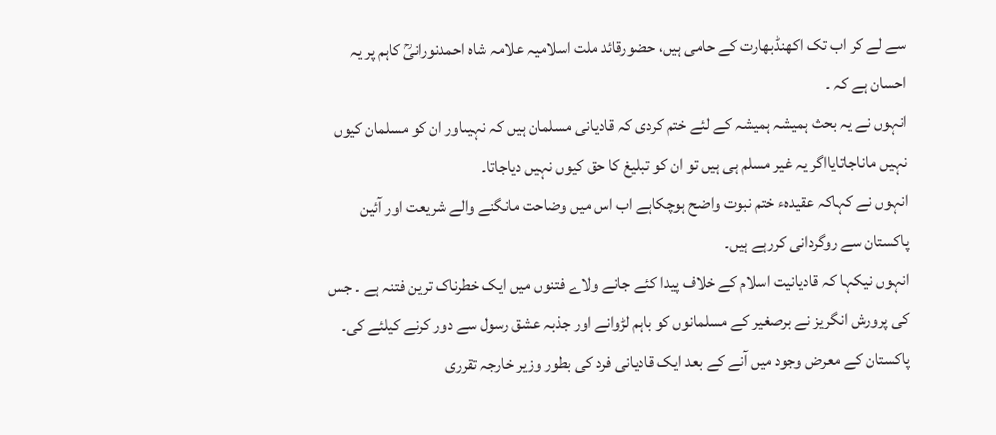سے لے کر اب تک اکھنڈبھارت کے حامی ہیں، حضورقائد ملت اسلامیہ علامہ شاہ احمدنورانیؒ کاہم پر یہ احسان ہے کہ ۔
انہوں نے یہ بحث ہمیشہ ہمیشہ کے لئے ختم کردی کہ قادیانی مسلمان ہیں کہ نہیںاور ان کو مسلمان کیوں نہیں ماناجاتایااگر یہ غیر مسلم ہی ہیں تو ان کو تبلیغ کا حق کیوں نہیں دیاجاتا۔
انہوں نے کہاکہ عقیدہء ختم نبوت واضح ہوچکاہے اب اس میں وضاحت مانگنے والے شریعت اور آئین پاکستان سے روگردانی کررہے ہیں۔
انہوں نیکہا کہ قادیانیت اسلام کے خلاف پیدا کئے جانے ولاے فتنوں میں ایک خطرناک ترین فتنہ ہے ۔ جس کی پرورش انگریز نے برصغیر کے مسلمانوں کو باہم لڑوانے اور جذبہ عشق رسول سے دور کرنے کیلئے کی۔
پاکستان کے معرض وجود میں آنے کے بعد ایک قادیانی فرد کی بطور وزیر خارجہ تقرری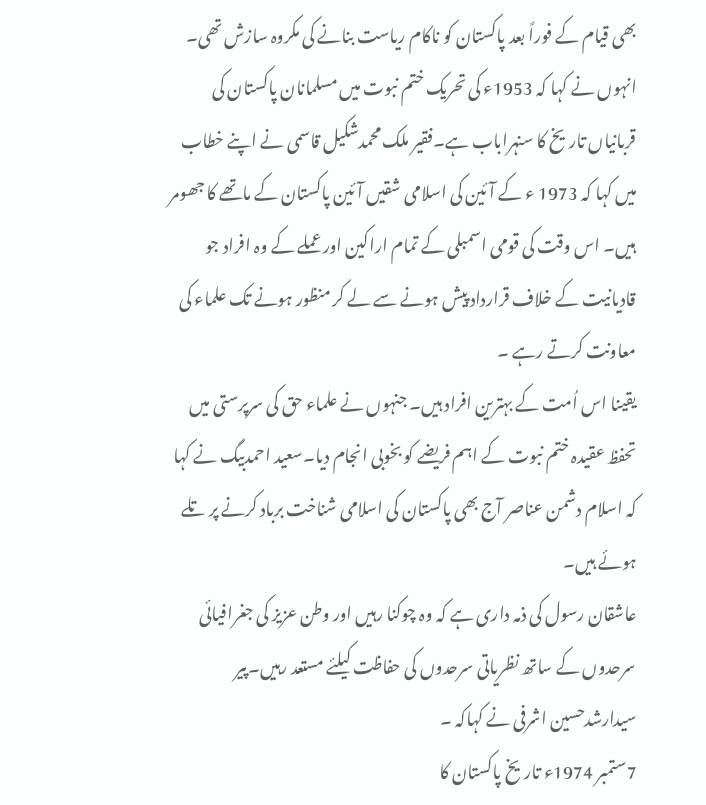بھی قیام کے فوراً بعد پاکستان کو ناکام ریاست بنانے کی مکروہ سازش تھی۔
انہوں نے کہا کہ 1953ء کی تحریک ختم نبوت میں مسلمانان پاکستان کی قربانیاں تاریخ کا سنہراباب ہے۔فقیر ملک محمدشکیل قاسمی نے اپنے خطاب میں کہا کہ 1973 ء کے آئین کی اسلامی شقیں آئین پاکستان کے ماتھے کا جھومر ہیں۔ اس وقت کی قومی اسمبلی کے تمام اراکین اور عملے کے وہ افراد جو قادیانیت کے خلاف قرارداد پیش ہونے سے لے کر منظور ہونے تک علماء کی معاونت کرتے رہے ۔
یقینا اس اُمت کے بہترین افراد ہیں۔ جنہوں نے علماء حق کی سرپرستی میں تحفظ عقیدہ ختم نبوت کے اہم فریضے کو بخوبی انجام دیا۔سعید احمدبیگ نے کہا کہ اسلام دشمن عناصر آج بھی پاکستان کی اسلامی شناخت برباد کرنے پر تلے ہوئے ہیں۔
عاشقان رسول کی ذمہ داری ہے کہ وہ چوکنا رہیں اور وطن عزیز کی جغرافیائی سرحدوں کے ساتھ نظریاتی سرحدوں کی حفاظت کیلئے مستعد رہیں۔پیر سیدارشدحسین اشرفی نے کہاکہ ۔
7ستمبر 1974ء تاریخ پاکستان کا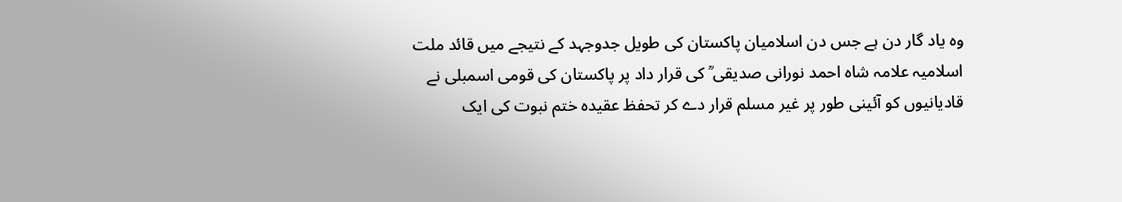وہ یاد گار دن ہے جس دن اسلامیان پاکستان کی طویل جدوجہد کے نتیجے میں قائد ملت اسلامیہ علامہ شاہ احمد نورانی صدیقی ؒ کی قرار داد پر پاکستان کی قومی اسمبلی نے قادیانیوں کو آئینی طور پر غیر مسلم قرار دے کر تحفظ عقیدہ ختم نبوت کی ایک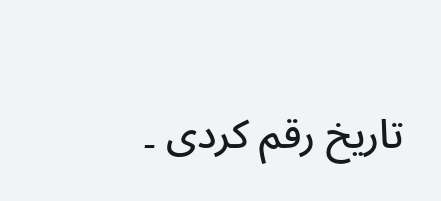تاریخ رقم کردی ۔